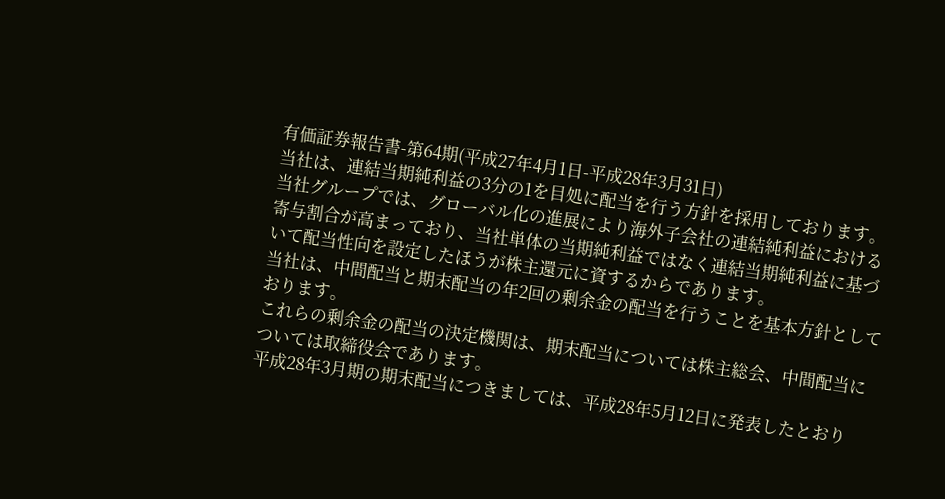有価証券報告書-第64期(平成27年4月1日-平成28年3月31日)
当社は、連結当期純利益の3分の1を目処に配当を行う方針を採用しております。当社グループでは、グローバル化の進展により海外子会社の連結純利益における寄与割合が高まっており、当社単体の当期純利益ではなく連結当期純利益に基づいて配当性向を設定したほうが株主還元に資するからであります。
当社は、中間配当と期末配当の年2回の剰余金の配当を行うことを基本方針としております。
これらの剰余金の配当の決定機関は、期末配当については株主総会、中間配当については取締役会であります。
平成28年3月期の期末配当につきましては、平成28年5月12日に発表したとおり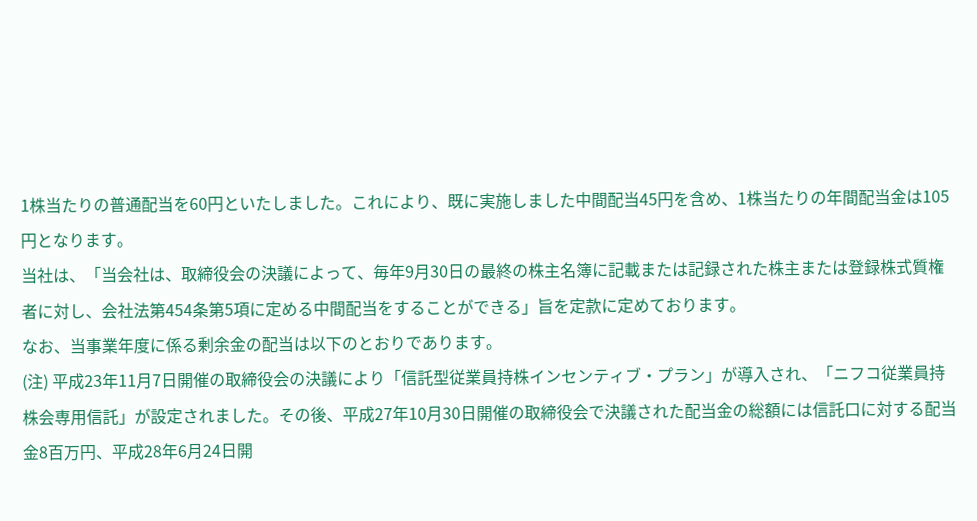1株当たりの普通配当を60円といたしました。これにより、既に実施しました中間配当45円を含め、1株当たりの年間配当金は105円となります。
当社は、「当会社は、取締役会の決議によって、毎年9月30日の最終の株主名簿に記載または記録された株主または登録株式質権者に対し、会社法第454条第5項に定める中間配当をすることができる」旨を定款に定めております。
なお、当事業年度に係る剰余金の配当は以下のとおりであります。
(注) 平成23年11月7日開催の取締役会の決議により「信託型従業員持株インセンティブ・プラン」が導入され、「ニフコ従業員持株会専用信託」が設定されました。その後、平成27年10月30日開催の取締役会で決議された配当金の総額には信託口に対する配当金8百万円、平成28年6月24日開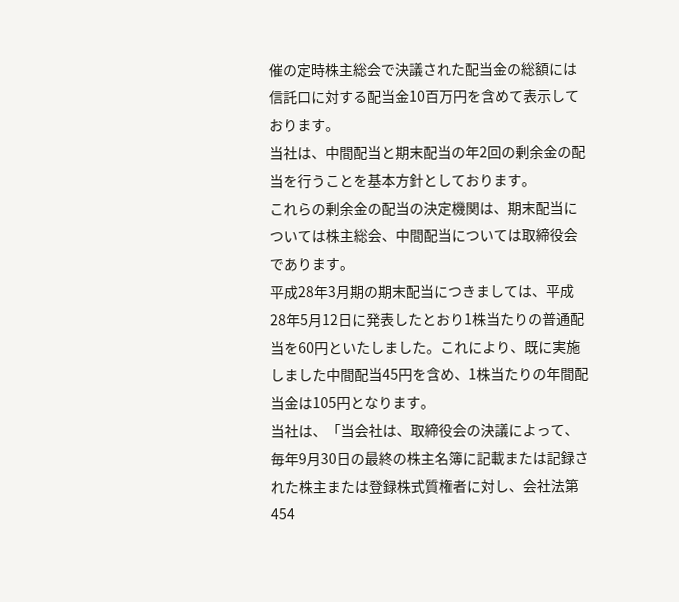催の定時株主総会で決議された配当金の総額には信託口に対する配当金10百万円を含めて表示しております。
当社は、中間配当と期末配当の年2回の剰余金の配当を行うことを基本方針としております。
これらの剰余金の配当の決定機関は、期末配当については株主総会、中間配当については取締役会であります。
平成28年3月期の期末配当につきましては、平成28年5月12日に発表したとおり1株当たりの普通配当を60円といたしました。これにより、既に実施しました中間配当45円を含め、1株当たりの年間配当金は105円となります。
当社は、「当会社は、取締役会の決議によって、毎年9月30日の最終の株主名簿に記載または記録された株主または登録株式質権者に対し、会社法第454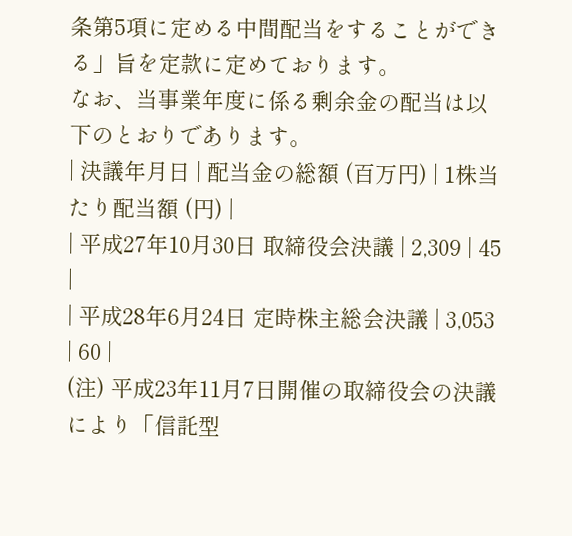条第5項に定める中間配当をすることができる」旨を定款に定めております。
なお、当事業年度に係る剰余金の配当は以下のとおりであります。
| 決議年月日 | 配当金の総額 (百万円) | 1株当たり配当額 (円) |
| 平成27年10月30日 取締役会決議 | 2,309 | 45 |
| 平成28年6月24日 定時株主総会決議 | 3,053 | 60 |
(注) 平成23年11月7日開催の取締役会の決議により「信託型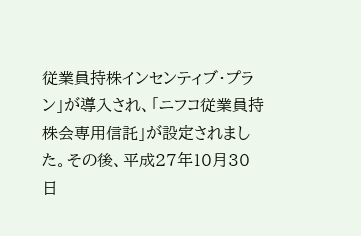従業員持株インセンティブ・プラン」が導入され、「ニフコ従業員持株会専用信託」が設定されました。その後、平成27年10月30日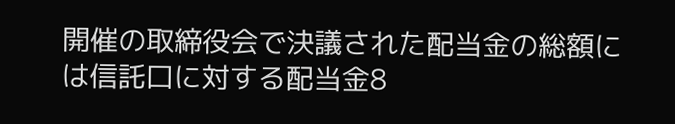開催の取締役会で決議された配当金の総額には信託口に対する配当金8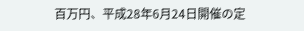百万円、平成28年6月24日開催の定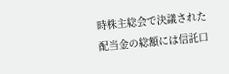時株主総会で決議された配当金の総額には信託口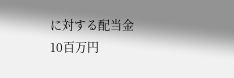に対する配当金10百万円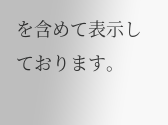を含めて表示しております。